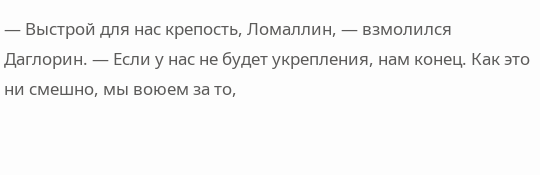— Выстрой для нас крепость, Ломаллин, — взмолился Даглорин. — Если у нас не будет укрепления, нам конец. Как это ни смешно, мы воюем за то,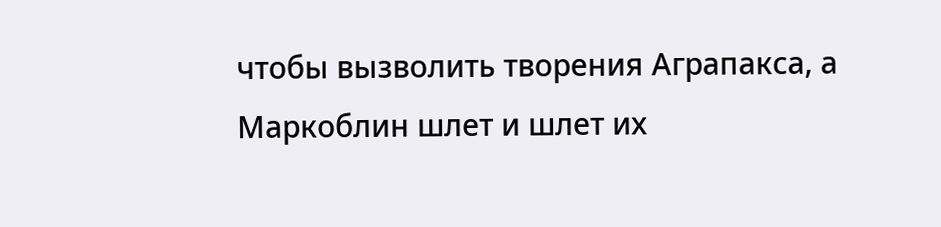чтобы вызволить творения Аграпакса, а Маркоблин шлет и шлет их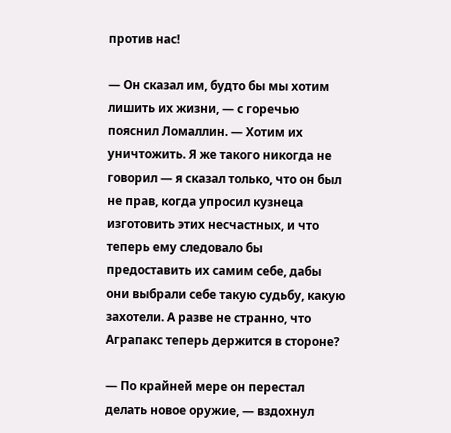против нас!

— Он сказал им, будто бы мы хотим лишить их жизни, — с горечью пояснил Ломаллин. — Хотим их уничтожить. Я же такого никогда не говорил — я сказал только, что он был не прав, когда упросил кузнеца изготовить этих несчастных, и что теперь ему следовало бы предоставить их самим себе, дабы они выбрали себе такую судьбу, какую захотели. А разве не странно, что Аграпакс теперь держится в стороне?

— По крайней мере он перестал делать новое оружие, — вздохнул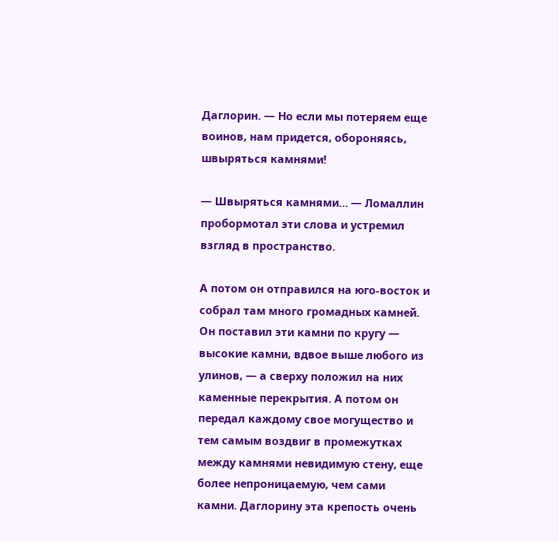Даглорин. — Но если мы потеряем еще воинов, нам придется, обороняясь, швыряться камнями!

— Швыряться камнями… — Ломаллин пробормотал эти слова и устремил взгляд в пространство.

А потом он отправился на юго-восток и собрал там много громадных камней. Он поставил эти камни по кругу — высокие камни, вдвое выше любого из улинов, — а сверху положил на них каменные перекрытия. А потом он передал каждому свое могущество и тем самым воздвиг в промежутках между камнями невидимую стену, еще более непроницаемую, чем сами камни. Даглорину эта крепость очень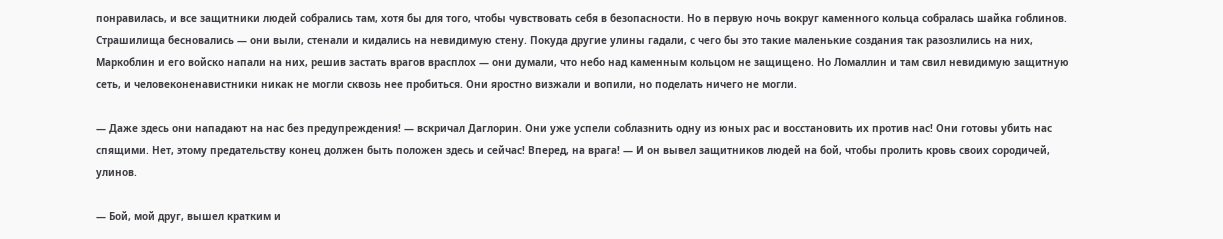понравилась, и все защитники людей собрались там, хотя бы для того, чтобы чувствовать себя в безопасности. Но в первую ночь вокруг каменного кольца собралась шайка гоблинов. Страшилища бесновались — они выли, стенали и кидались на невидимую стену. Покуда другие улины гадали, с чего бы это такие маленькие создания так разозлились на них, Маркоблин и его войско напали на них, решив застать врагов врасплох — они думали, что небо над каменным кольцом не защищено. Но Ломаллин и там свил невидимую защитную сеть, и человеконенавистники никак не могли сквозь нее пробиться. Они яростно визжали и вопили, но поделать ничего не могли.

— Даже здесь они нападают на нас без предупреждения! — вскричал Даглорин. Они уже успели соблазнить одну из юных рас и восстановить их против нас! Они готовы убить нас спящими. Нет, этому предательству конец должен быть положен здесь и сейчас! Вперед, на врага! — И он вывел защитников людей на бой, чтобы пролить кровь своих сородичей, улинов.

— Бой, мой друг, вышел кратким и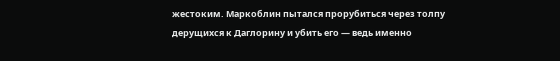жестоким. Маркоблин пытался прорубиться через толпу дерущихся к Даглорину и убить его — ведь именно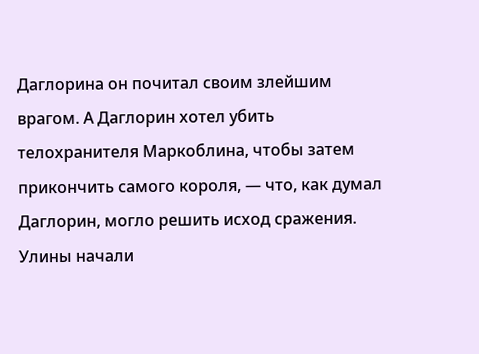Даглорина он почитал своим злейшим врагом. А Даглорин хотел убить телохранителя Маркоблина, чтобы затем прикончить самого короля, — что, как думал Даглорин, могло решить исход сражения. Улины начали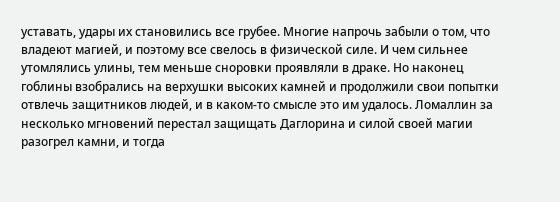уставать, удары их становились все грубее. Многие напрочь забыли о том, что владеют магией, и поэтому все свелось в физической силе. И чем сильнее утомлялись улины, тем меньше сноровки проявляли в драке. Но наконец гоблины взобрались на верхушки высоких камней и продолжили свои попытки отвлечь защитников людей, и в каком-то смысле это им удалось. Ломаллин за несколько мгновений перестал защищать Даглорина и силой своей магии разогрел камни, и тогда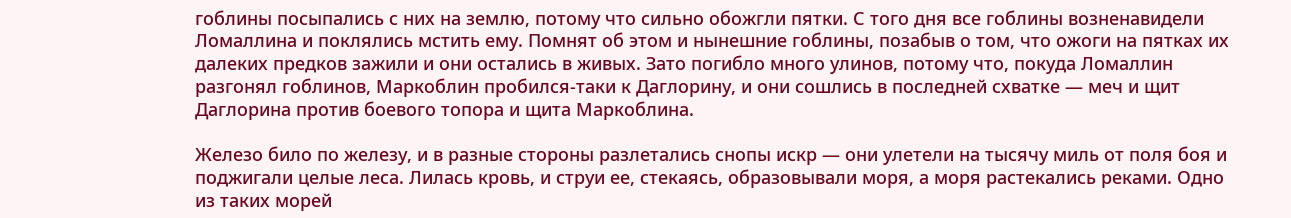гоблины посыпались с них на землю, потому что сильно обожгли пятки. С того дня все гоблины возненавидели Ломаллина и поклялись мстить ему. Помнят об этом и нынешние гоблины, позабыв о том, что ожоги на пятках их далеких предков зажили и они остались в живых. Зато погибло много улинов, потому что, покуда Ломаллин разгонял гоблинов, Маркоблин пробился-таки к Даглорину, и они сошлись в последней схватке — меч и щит Даглорина против боевого топора и щита Маркоблина.

Железо било по железу, и в разные стороны разлетались снопы искр — они улетели на тысячу миль от поля боя и поджигали целые леса. Лилась кровь, и струи ее, стекаясь, образовывали моря, а моря растекались реками. Одно из таких морей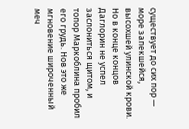существует до сих пор — море запекшейся, высохшей улинской крови. Но в конце концов Даглорин не успел заслониться щитом, и топор Маркоблина пробил его грудь. Нов это же мгновение широченный меч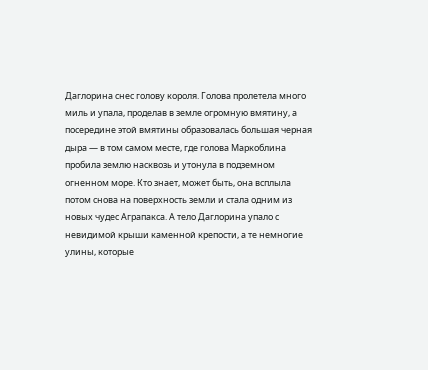Даглорина снес голову короля. Голова пролетела много миль и упала, проделав в земле огромную вмятину, а посередине этой вмятины образовалась большая черная дыра — в том самом месте, где голова Маркоблина пробила землю насквозь и утонула в подземном огненном море. Кто знает, может быть, она всплыла потом снова на поверхность земли и стала одним из новых чудес Аграпакса. А тело Даглорина упало с невидимой крыши каменной крепости, а те немногие улины, которые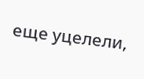еще уцелели,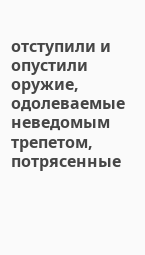отступили и опустили оружие, одолеваемые неведомым трепетом, потрясенные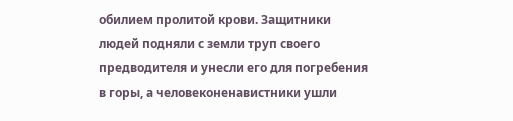обилием пролитой крови. Защитники людей подняли с земли труп своего предводителя и унесли его для погребения в горы, а человеконенавистники ушли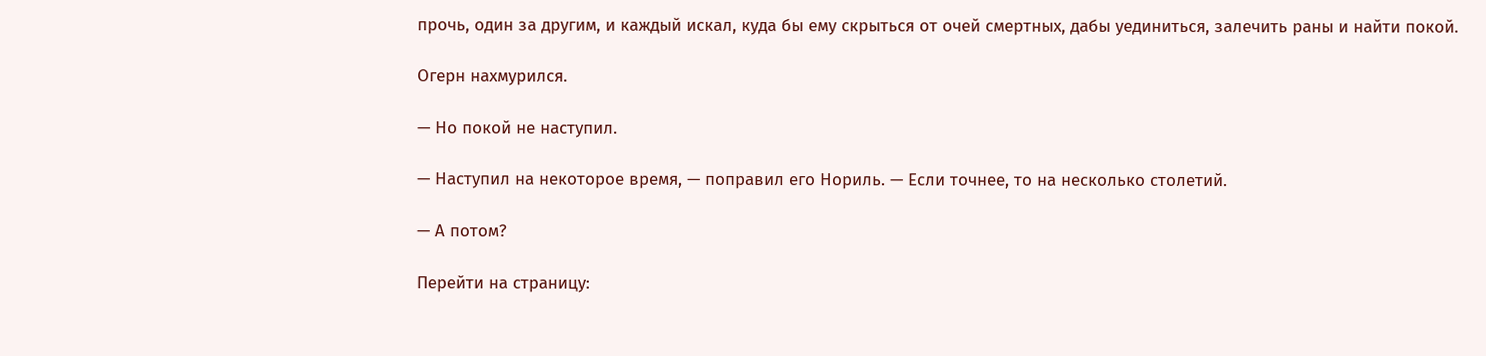прочь, один за другим, и каждый искал, куда бы ему скрыться от очей смертных, дабы уединиться, залечить раны и найти покой.

Огерн нахмурился.

— Но покой не наступил.

— Наступил на некоторое время, — поправил его Нориль. — Если точнее, то на несколько столетий.

— А потом?

Перейти на страницу: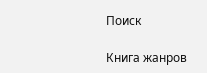Поиск

Книга жанров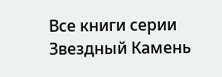Все книги серии Звездный Камень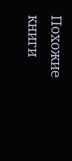Похожие книги